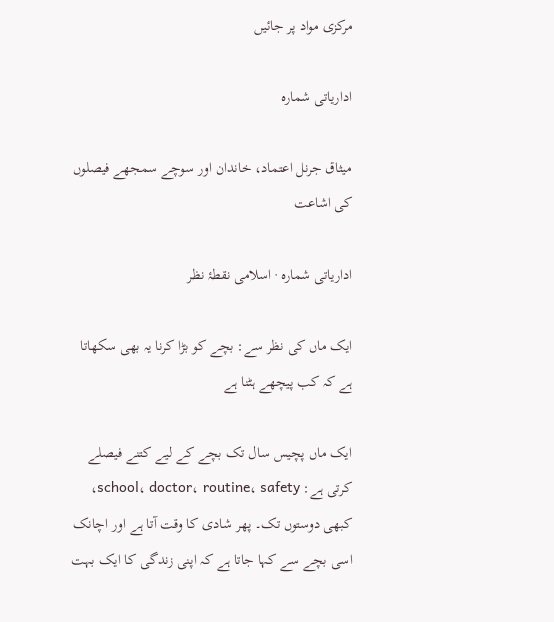مرکزی مواد پر جائیں

اداریاتی شمارہ

میثاق جرنل اعتماد، خاندان اور سوچے سمجھے فیصلوں کی اشاعت

اداریاتی شمارہ · اسلامی نقطۂ نظر

ایک ماں کی نظر سے: بچے کو بڑا کرنا یہ بھی سکھاتا ہے کہ کب پیچھے ہٹنا ہے

ایک ماں پچیس سال تک بچے کے لیے کتنے فیصلے کرتی ہے: school، doctor، routine، safety، کبھی دوستوں تک۔ پھر شادی کا وقت آتا ہے اور اچانک اسی بچے سے کہا جاتا ہے کہ اپنی زندگی کا ایک بہت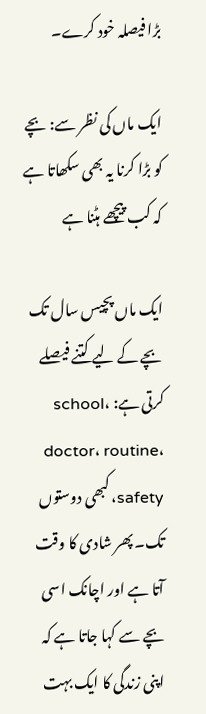بڑا فیصلہ خود کرے۔

ایک ماں کی نظر سے: بچے کو بڑا کرنا یہ بھی سکھاتا ہے کہ کب پیچھے ہٹنا ہے

ایک ماں پچیس سال تک بچے کے لیے کتنے فیصلے کرتی ہے: school، doctor، routine، safety، کبھی دوستوں تک۔ پھر شادی کا وقت آتا ہے اور اچانک اسی بچے سے کہا جاتا ہے کہ اپنی زندگی کا ایک بہت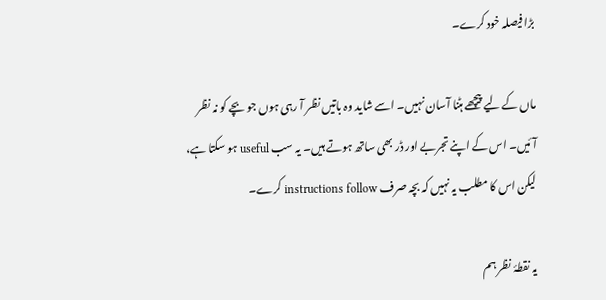بڑا فیصلہ خود کرے۔

ماں کے لیے پیچھے ہٹنا آسان نہیں۔ اسے شاید وہ باتیں نظر آ رہی ہوں جو بچے کو نہ نظر آئیں۔ اس کے اپنے تجربے اور ڈر بھی ساتھ ہوتے ہیں۔ یہ سب useful ہو سکتا ہے، لیکن اس کا مطلب یہ نہیں کہ بچہ صرف instructions follow کرے۔

یہ نقطۂ نظر ہم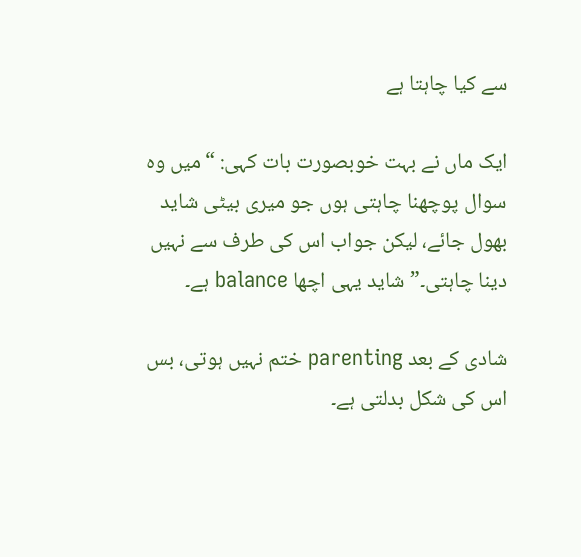سے کیا چاہتا ہے

ایک ماں نے بہت خوبصورت بات کہی: “میں وہ سوال پوچھنا چاہتی ہوں جو میری بیٹی شاید بھول جائے، لیکن جواب اس کی طرف سے نہیں دینا چاہتی۔” شاید یہی اچھا balance ہے۔

شادی کے بعد parenting ختم نہیں ہوتی، بس اس کی شکل بدلتی ہے۔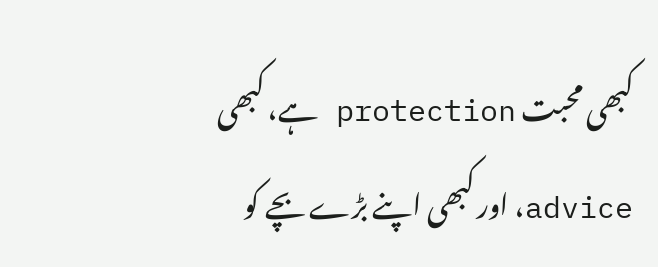کبھی محبت protection ہے، کبھی advice، اور کبھی اپنے بڑے بچے کو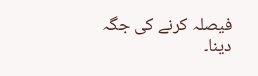فیصلہ کرنے کی جگہ دینا۔